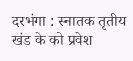दरभंगा : स्नातक तृतीय खंड के को प्रवेश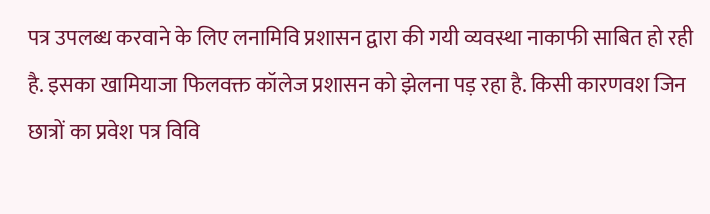पत्र उपलब्ध करवाने के लिए लनामिवि प्रशासन द्वारा की गयी व्यवस्था नाकाफी साबित हो रही है. इसका खामियाजा फिलवक्त कॉलेज प्रशासन को झेलना पड़ रहा है. किसी कारणवश जिन छात्रों का प्रवेश पत्र विवि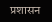प्रशासन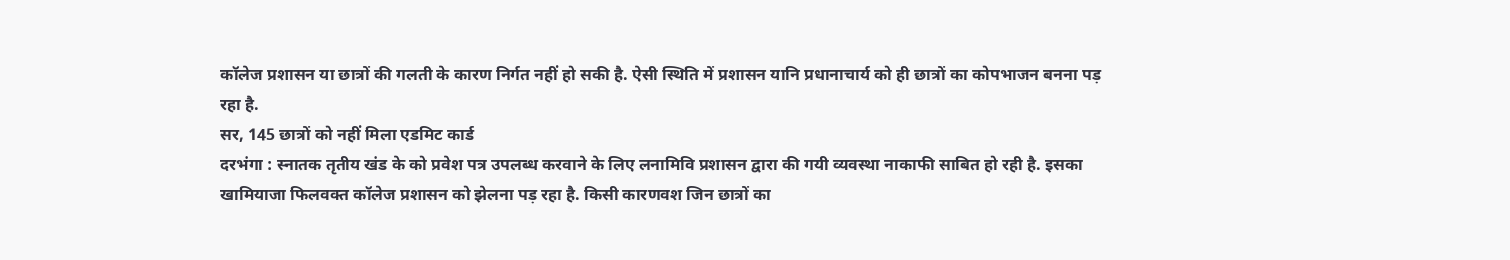कॉलेज प्रशासन या छात्रों की गलती के कारण निर्गत नहीं हो सकी है. ऐसी स्थिति में प्रशासन यानि प्रधानाचार्य को ही छात्रों का कोपभाजन बनना पड़ रहा है.
सर, 145 छात्रों को नहीं मिला एडमिट कार्ड
दरभंगा : स्नातक तृतीय खंड के को प्रवेश पत्र उपलब्ध करवाने के लिए लनामिवि प्रशासन द्वारा की गयी व्यवस्था नाकाफी साबित हो रही है. इसका खामियाजा फिलवक्त कॉलेज प्रशासन को झेलना पड़ रहा है. किसी कारणवश जिन छात्रों का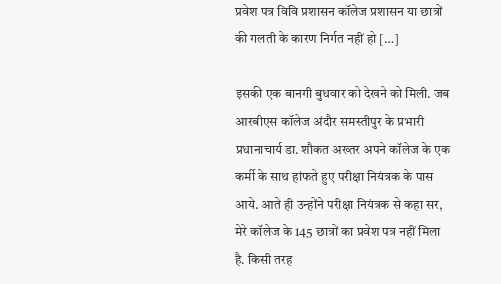प्रवेश पत्र विवि प्रशासन कॉलेज प्रशासन या छात्रों की गलती के कारण निर्गत नहीं हो […]

इसकी एक बानगी बुधवार को देखने को मिली. जब आरबीएस कॉलेज अंदौर समस्तीपुर के प्रभारी प्रधानाचार्य डा. शौकत अख्तर अपने कॉलेज के एक कर्मी के साथ हांफते हुए परीक्षा नियंत्रक के पास आये. आते ही उन्होंने परीक्षा नियंत्रक से कहा सर, मेरे कॉलेज के 145 छात्रों का प्रवेश पत्र नहीं मिला है. किसी तरह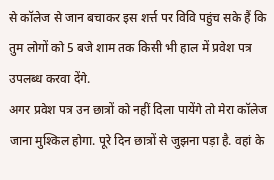से कॉलेज से जान बचाकर इस शर्त्त पर विवि पहुंच सके हैं कि तुम लोगों को 5 बजे शाम तक किसी भी हाल में प्रवेश पत्र उपलब्ध करवा देंगे.
अगर प्रवेश पत्र उन छात्रों को नहीं दिला पायेंगे तो मेरा कॉलेज जाना मुश्किल होगा. पूरे दिन छात्रों से जुझना पड़ा है. वहां के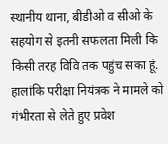स्थानीय थाना, बीडीओ व सीओ के सहयोग से इतनी सफलता मिली कि किसी तरह विवि तक पहुंच सका हूं. हालांकि परीक्षा नियंत्रक ने मामले को गंभीरता से लेते हुए प्रवेश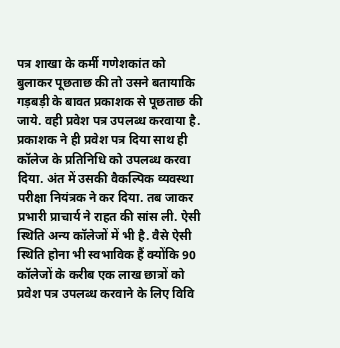पत्र शाखा के कर्मी गणेशकांत को बुलाकर पूछताछ की तो उसने बतायाकि गड़बड़ी के बावत प्रकाशक से पूछताछ की जाये. वही प्रवेश पत्र उपलब्ध करवाया है. प्रकाशक ने ही प्रवेश पत्र दिया साथ ही कॉलेज के प्रतिनिधि को उपलब्ध करवा दिया. अंत में उसकी वैकल्पिक व्यवस्था परीक्षा नियंत्रक ने कर दिया. तब जाकर प्रभारी प्राचार्य ने राहत की सांस ली. ऐसी स्थिति अन्य कॉलेजों में भी है. वैसे ऐसी स्थिति होना भी स्वभाविक हैं क्योंकि 90 कॉलेजों के करीब एक लाख छात्रों को प्रवेश पत्र उपलब्ध करवाने के लिए विवि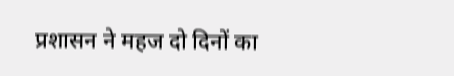प्रशासन ने महज दो दिनों का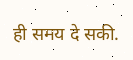ही समय दे सकी.